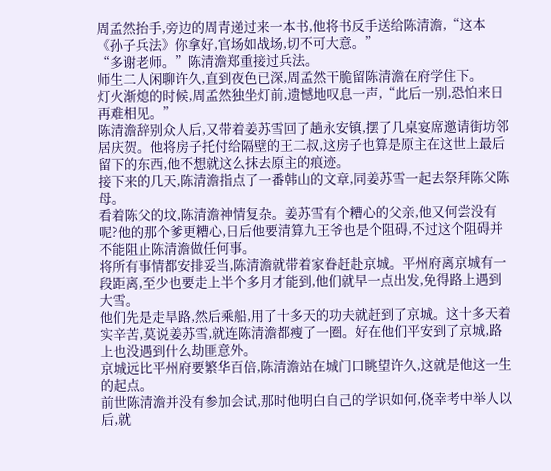周孟然抬手,旁边的周青递过来一本书,他将书反手送给陈清澹,“这本《孙子兵法》你拿好,官场如战场,切不可大意。”
“多谢老师。”陈清澹郑重接过兵法。
师生二人闲聊许久,直到夜色已深,周孟然干脆留陈清澹在府学住下。
灯火渐熄的时候,周孟然独坐灯前,遗憾地叹息一声,“此后一别,恐怕来日再难相见。”
陈清澹辞别众人后,又带着姜苏雪回了趟永安镇,摆了几桌宴席邀请街坊邻居庆贺。他将房子托付给隔壁的王二叔,这房子也算是原主在这世上最后留下的东西,他不想就这么抹去原主的痕迹。
接下来的几天,陈清澹指点了一番韩山的文章,同姜苏雪一起去祭拜陈父陈母。
看着陈父的坟,陈清澹神情复杂。姜苏雪有个糟心的父亲,他又何尝没有呢?他的那个爹更糟心,日后他要清算九王爷也是个阻碍,不过这个阻碍并不能阻止陈清澹做任何事。
将所有事情都安排妥当,陈清澹就带着家眷赶赴京城。平州府离京城有一段距离,至少也要走上半个多月才能到,他们就早一点出发,免得路上遇到大雪。
他们先是走旱路,然后乘船,用了十多天的功夫就赶到了京城。这十多天着实辛苦,莫说姜苏雪,就连陈清澹都瘦了一圈。好在他们平安到了京城,路上也没遇到什么劫匪意外。
京城远比平州府要繁华百倍,陈清澹站在城门口眺望许久,这就是他这一生的起点。
前世陈清澹并没有参加会试,那时他明白自己的学识如何,侥幸考中举人以后,就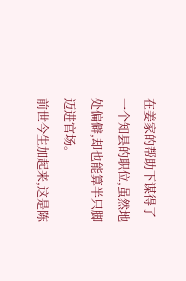在姜家的帮助下谋得了一个知县的职位,虽然地处偏僻,却也能算半只脚迈进官场。
前世今生加起来,这是陈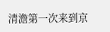清澹第一次来到京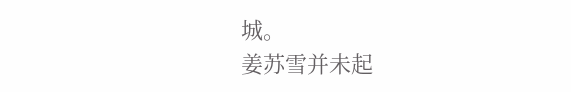城。
姜苏雪并未起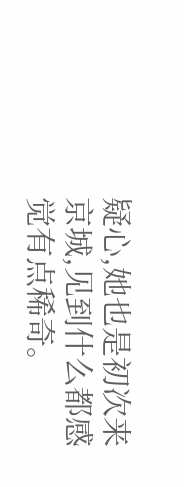疑心,她也是初次来京城,见到什么都感觉有点稀奇。